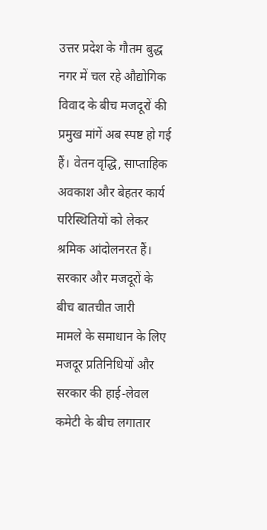उत्तर प्रदेश के गौतम बुद्ध नगर में चल रहे औद्योगिक विवाद के बीच मजदूरों की प्रमुख मांगें अब स्पष्ट हो गई हैं। वेतन वृद्धि, साप्ताहिक अवकाश और बेहतर कार्य परिस्थितियों को लेकर श्रमिक आंदोलनरत हैं।
सरकार और मजदूरों के बीच बातचीत जारी
मामले के समाधान के लिए मजदूर प्रतिनिधियों और सरकार की हाई-लेवल कमेटी के बीच लगातार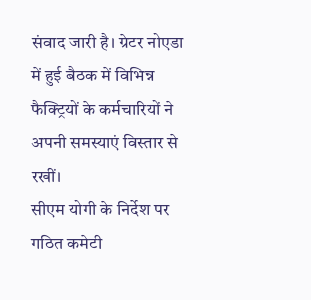संवाद जारी है। ग्रेटर नोएडा में हुई बैठक में विभिन्न फैक्ट्रियों के कर्मचारियों ने अपनी समस्याएं विस्तार से रखीं।
सीएम योगी के निर्देश पर गठित कमेटी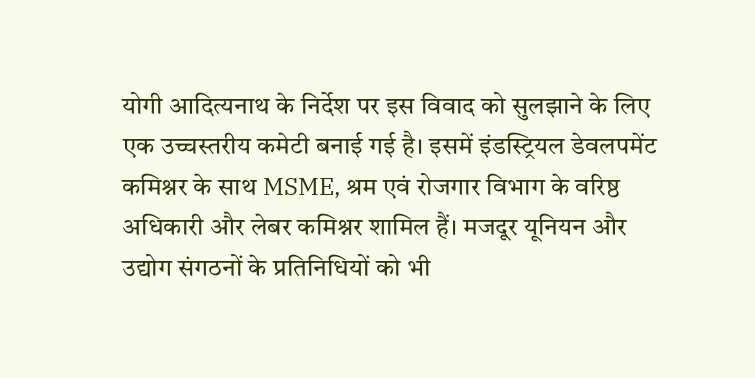योगी आदित्यनाथ के निर्देश पर इस विवाद को सुलझाने के लिए एक उच्चस्तरीय कमेटी बनाई गई है। इसमें इंडस्ट्रियल डेवलपमेंट कमिश्नर के साथ MSME, श्रम एवं रोजगार विभाग के वरिष्ठ अधिकारी और लेबर कमिश्नर शामिल हैं। मजदूर यूनियन और उद्योग संगठनों के प्रतिनिधियों को भी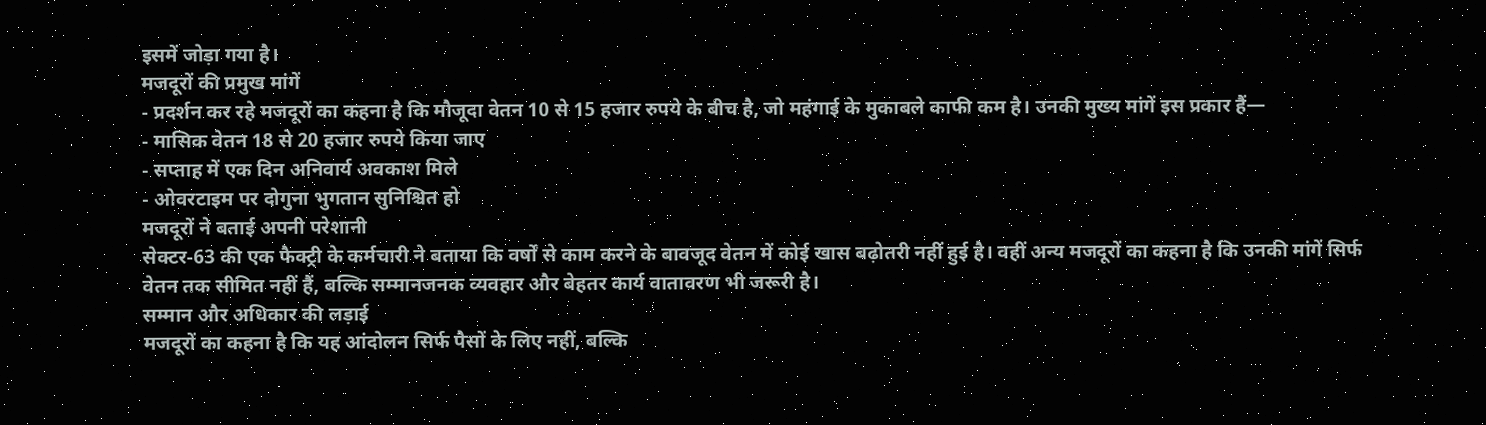इसमें जोड़ा गया है।
मजदूरों की प्रमुख मांगें
- प्रदर्शन कर रहे मजदूरों का कहना है कि मौजूदा वेतन 10 से 15 हजार रुपये के बीच है, जो महंगाई के मुकाबले काफी कम है। उनकी मुख्य मांगें इस प्रकार हैं—
- मासिक वेतन 18 से 20 हजार रुपये किया जाए
- सप्ताह में एक दिन अनिवार्य अवकाश मिले
- ओवरटाइम पर दोगुना भुगतान सुनिश्चित हो
मजदूरों ने बताई अपनी परेशानी
सेक्टर-63 की एक फैक्ट्री के कर्मचारी ने बताया कि वर्षों से काम करने के बावजूद वेतन में कोई खास बढ़ोतरी नहीं हुई है। वहीं अन्य मजदूरों का कहना है कि उनकी मांगें सिर्फ वेतन तक सीमित नहीं हैं, बल्कि सम्मानजनक व्यवहार और बेहतर कार्य वातावरण भी जरूरी है।
सम्मान और अधिकार की लड़ाई
मजदूरों का कहना है कि यह आंदोलन सिर्फ पैसों के लिए नहीं, बल्कि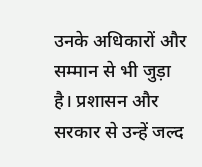उनके अधिकारों और सम्मान से भी जुड़ा है। प्रशासन और सरकार से उन्हें जल्द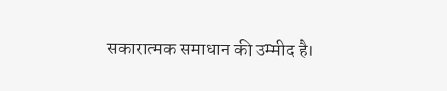सकारात्मक समाधान की उम्मीद है।